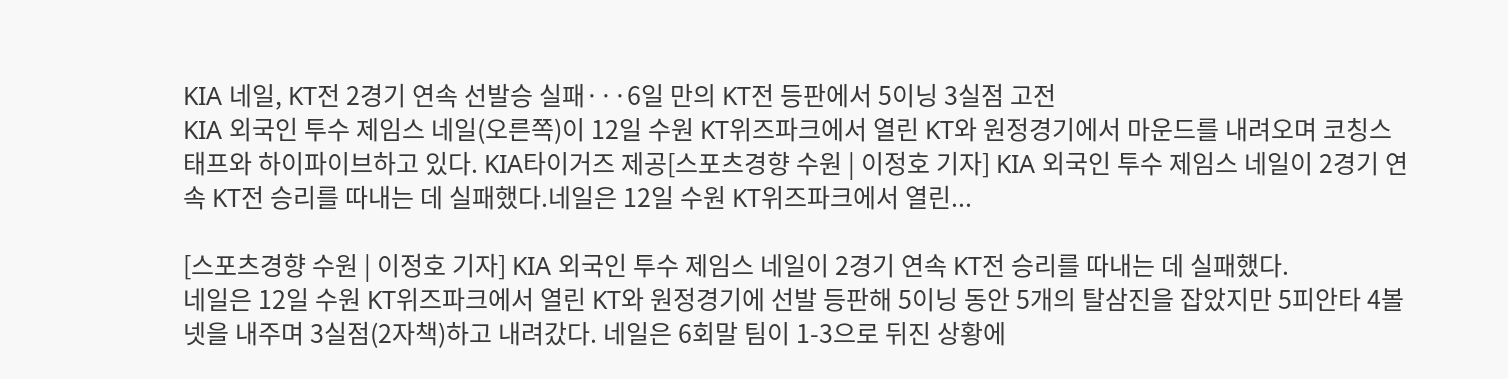KIA 네일, KT전 2경기 연속 선발승 실패···6일 만의 KT전 등판에서 5이닝 3실점 고전
KIA 외국인 투수 제임스 네일(오른쪽)이 12일 수원 KT위즈파크에서 열린 KT와 원정경기에서 마운드를 내려오며 코칭스태프와 하이파이브하고 있다. KIA타이거즈 제공[스포츠경향 수원 | 이정호 기자] KIA 외국인 투수 제임스 네일이 2경기 연속 KT전 승리를 따내는 데 실패했다.네일은 12일 수원 KT위즈파크에서 열린...

[스포츠경향 수원 | 이정호 기자] KIA 외국인 투수 제임스 네일이 2경기 연속 KT전 승리를 따내는 데 실패했다.
네일은 12일 수원 KT위즈파크에서 열린 KT와 원정경기에 선발 등판해 5이닝 동안 5개의 탈삼진을 잡았지만 5피안타 4볼넷을 내주며 3실점(2자책)하고 내려갔다. 네일은 6회말 팀이 1-3으로 뒤진 상황에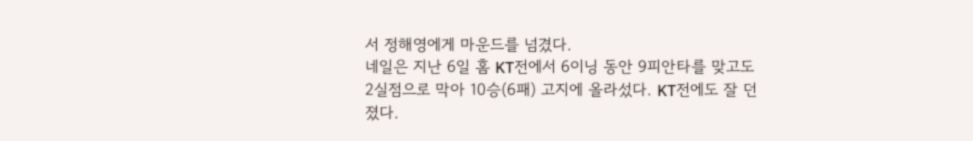서 정해영에게 마운드를 넘겼다.
네일은 지난 6일 홈 KT전에서 6이닝 동안 9피안타를 맞고도 2실점으로 막아 10승(6패) 고지에 올라섰다. KT전에도 잘 던졌다.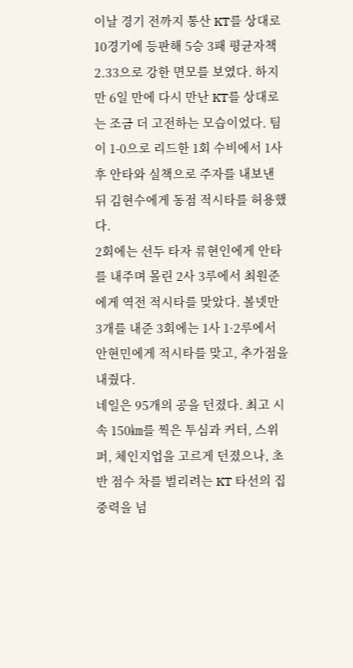이날 경기 전까지 통산 KT를 상대로 10경기에 등판해 5승 3패 평균자책 2.33으로 강한 면모를 보였다. 하지만 6일 만에 다시 만난 KT를 상대로는 조금 더 고전하는 모습이었다. 팀이 1-0으로 리드한 1회 수비에서 1사 후 안타와 실책으로 주자를 내보낸 뒤 김현수에게 동점 적시타를 허용했다.
2회에는 선두 타자 류현인에게 안타를 내주며 몰린 2사 3루에서 최원준에게 역전 적시타를 맞았다. 볼넷만 3개를 내준 3회에는 1사 1·2루에서 안현민에게 적시타를 맞고, 추가점을 내줬다.
네일은 95개의 공을 던졌다. 최고 시속 150㎞를 찍은 투심과 커터, 스위퍼, 체인지업을 고르게 던졌으나, 초반 점수 차를 벌리려는 KT 타선의 집중력을 넘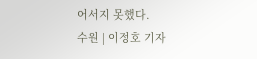어서지 못했다.
수원 | 이정호 기자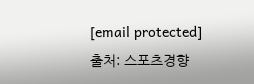[email protected]
출처: 스포츠경향